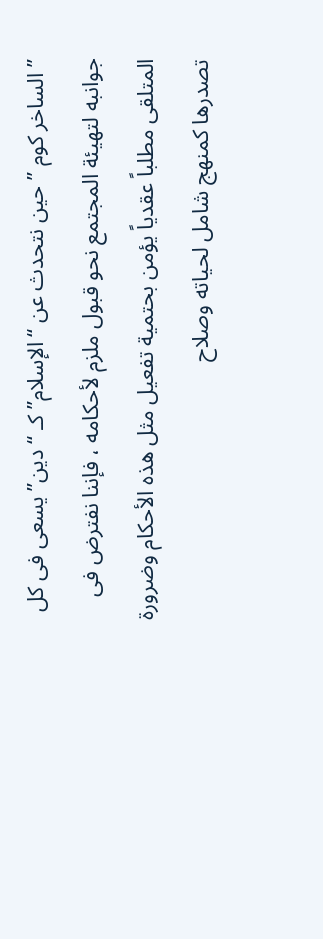” الساخر كوم ” حين نتحدث عن “الإسلام” كـ “دين” يسعى فى كل جوانبه لتهيئة المجتمع نحو قبول ملزم لأحكامه ، فإننا نفترض فى المتلقى مطلباً عقدياً يؤمن بحتمية تفعيل مثل هذه الأحكام وضرورة تصدرها كمنهج شامل لحياته وصلاح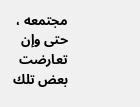مجتمعه ، حتى وإن تعارضت بعض تلك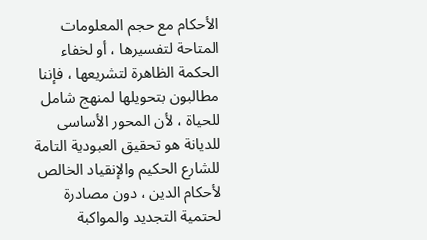الأحكام مع حجم المعلومات المتاحة لتفسيرها ، أو لخفاء الحكمة الظاهرة لتشريعها ، فإننا مطالبون بتحويلها لمنهج شامل للحياة ، لأن المحور الأساسى للديانة هو تحقيق العبودية التامة للشارع الحكيم والإنقياد الخالص لأحكام الدين ، دون مصادرة لحتمية التجديد والمواكبة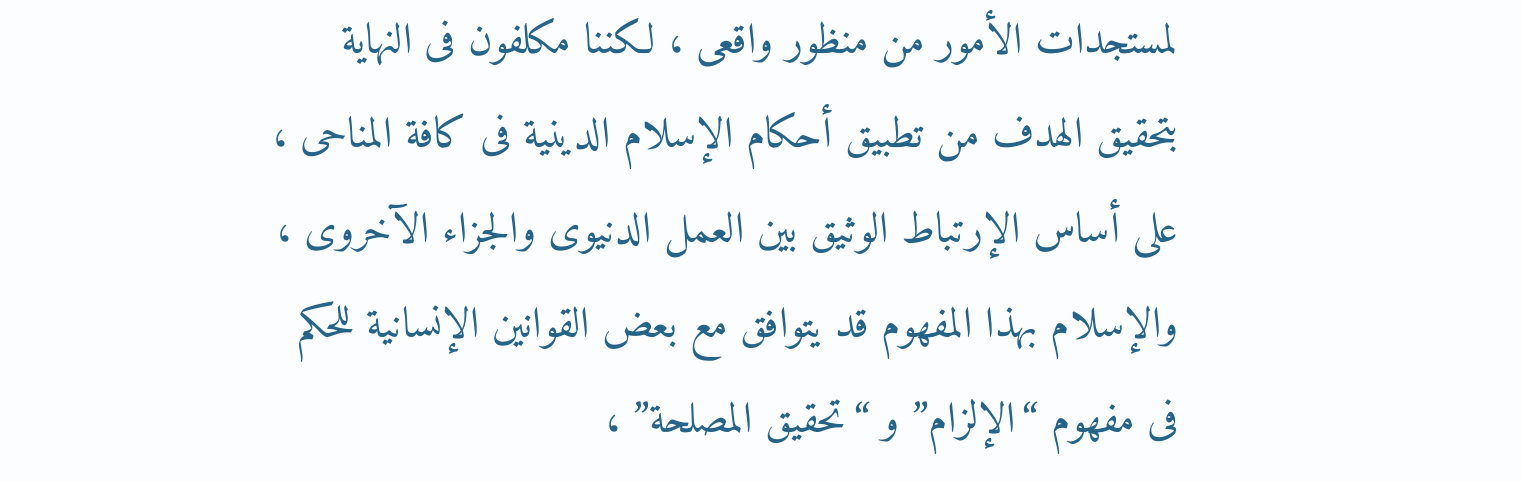لمستجدات الأمور من منظور واقعى ، لكننا مكلفون فى النهاية بتحقيق الهدف من تطبيق أحكام الإسلام الدينية فى كافة المناحى ، على أساس الإرتباط الوثيق بين العمل الدنيوى والجزاء الآخروى ، والإسلام بهذا المفهوم قد يتوافق مع بعض القوانين الإنسانية للحكم فى مفهوم “الإلزام” و “تحقيق المصلحة” ،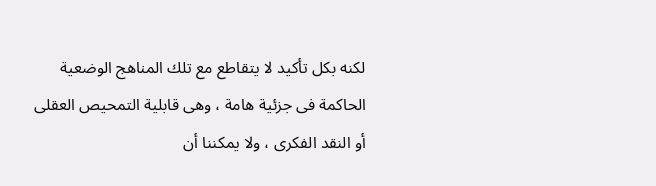لكنه بكل تأكيد لا يتقاطع مع تلك المناهج الوضعية الحاكمة فى جزئية هامة ، وهى قابلية التمحيص العقلى أو النقد الفكرى ، ولا يمكننا أن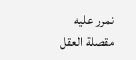نمرر عليه مقصلة العقل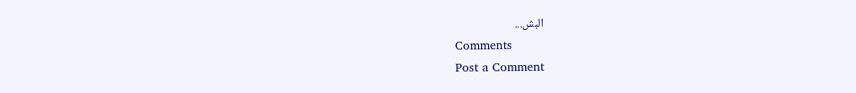البش...
Comments
Post a Comment